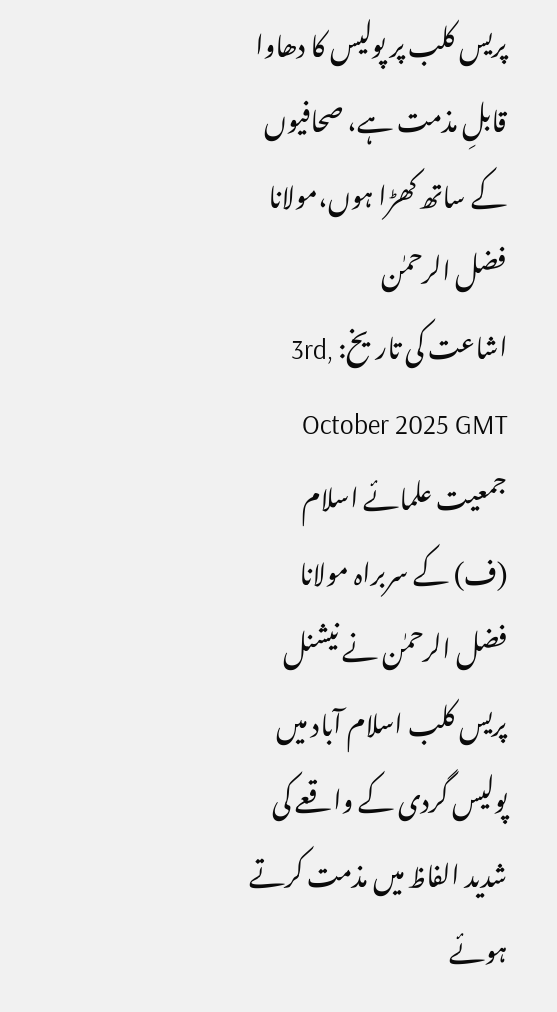پریس کلب پر پولیس کا دھاوا قابلِ مذمت ہے، صحافیوں کے ساتھ کھڑا ہوں،مولانا فضل الرحمٰن
اشاعت کی تاریخ: 3rd, October 2025 GMT
جمعیت علمائے اسلام (ف) کے سربراہ مولانا فضل الرحمٰن نے نیشنل پریس کلب اسلام آباد میں پولیس گردی کے واقعے کی شدید الفاظ میں مذمت کرتے ہوئے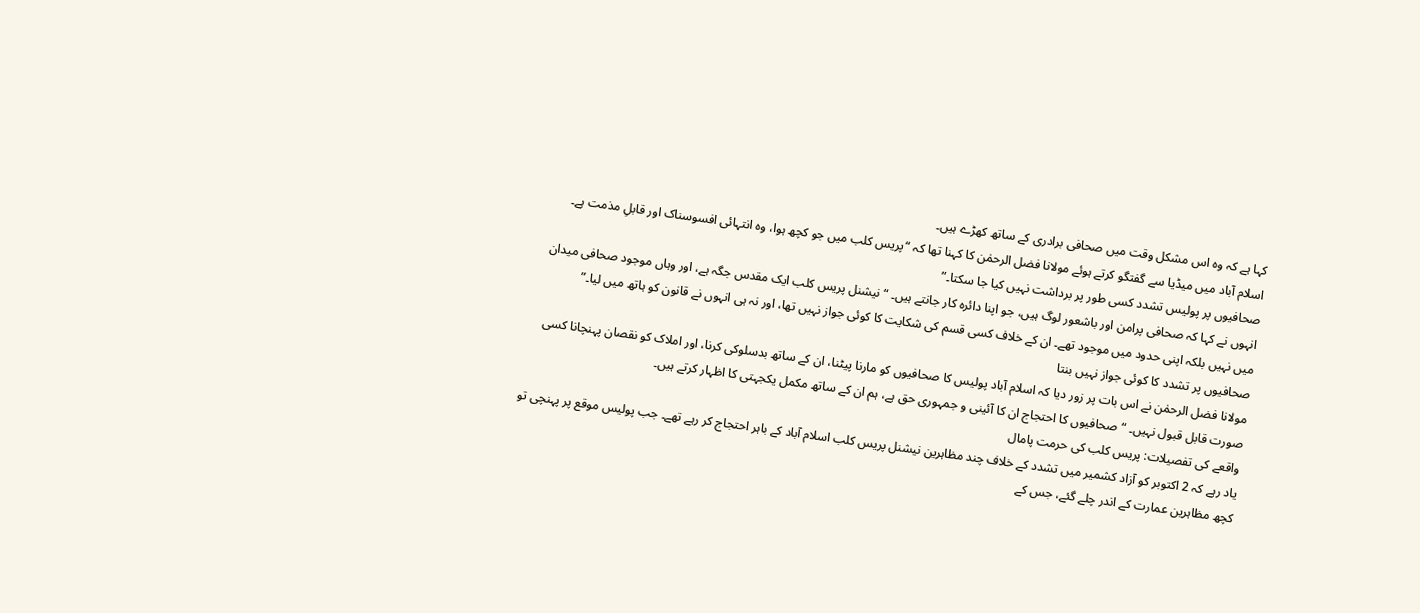کہا ہے کہ وہ اس مشکل وقت میں صحافی برادری کے ساتھ کھڑے ہیں۔
اسلام آباد میں میڈیا سے گفتگو کرتے ہوئے مولانا فضل الرحمٰن کا کہنا تھا کہ “پریس کلب میں جو کچھ ہوا، وہ انتہائی افسوسناک اور قابلِ مذمت ہے۔ صحافیوں پر پولیس تشدد کسی طور پر برداشت نہیں کیا جا سکتا۔”
انہوں نے کہا کہ صحافی پرامن اور باشعور لوگ ہیں، جو اپنا دائرہ کار جانتے ہیں۔ “نیشنل پریس کلب ایک مقدس جگہ ہے، اور وہاں موجود صحافی میدان میں نہیں بلکہ اپنی حدود میں موجود تھے۔ ان کے خلاف کسی قسم کی شکایت کا کوئی جواز نہیں تھا، اور نہ ہی انہوں نے قانون کو ہاتھ میں لیا۔”
صحافیوں پر تشدد کا کوئی جواز نہیں بنتا
مولانا فضل الرحمٰن نے اس بات پر زور دیا کہ اسلام آباد پولیس کا صحافیوں کو مارنا پیٹنا، ان کے ساتھ بدسلوکی کرنا، اور املاک کو نقصان پہنچانا کسی صورت قابل قبول نہیں۔ “صحافیوں کا احتجاج ان کا آئینی و جمہوری حق ہے، ہم ان کے ساتھ مکمل یکجہتی کا اظہار کرتے ہیں۔
واقعے کی تفصیلات: پریس کلب کی حرمت پامال
یاد رہے کہ 2 اکتوبر کو آزاد کشمیر میں تشدد کے خلاف چند مظاہرین نیشنل پریس کلب اسلام آباد کے باہر احتجاج کر رہے تھے۔ جب پولیس موقع پر پہنچی تو کچھ مظاہرین عمارت کے اندر چلے گئے، جس کے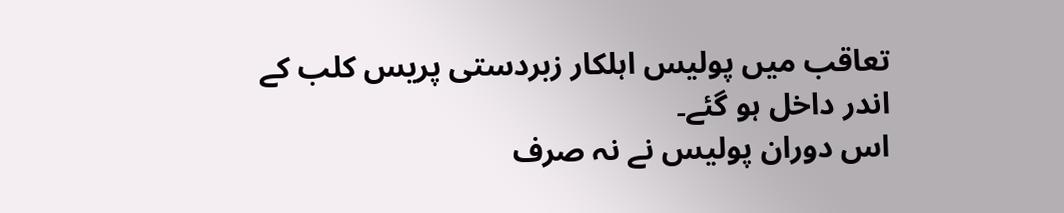تعاقب میں پولیس اہلکار زبردستی پریس کلب کے اندر داخل ہو گئے۔
اس دوران پولیس نے نہ صرف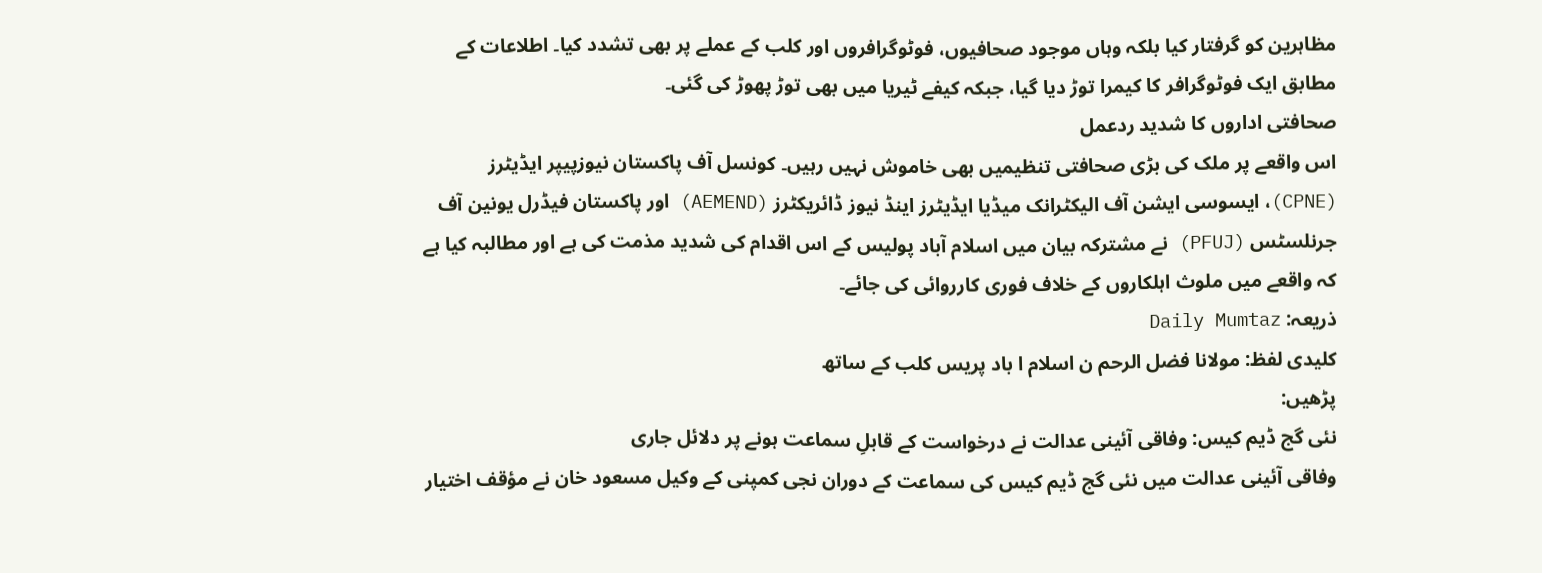مظاہرین کو گرفتار کیا بلکہ وہاں موجود صحافیوں، فوٹوگرافروں اور کلب کے عملے پر بھی تشدد کیا۔ اطلاعات کے مطابق ایک فوٹوگرافر کا کیمرا توڑ دیا گیا، جبکہ کیفے ٹیریا میں بھی توڑ پھوڑ کی گئی۔
صحافتی اداروں کا شدید ردعمل
اس واقعے پر ملک کی بڑی صحافتی تنظیمیں بھی خاموش نہیں رہیں۔ کونسل آف پاکستان نیوزپیپر ایڈیٹرز (CPNE)، ایسوسی ایشن آف الیکٹرانک میڈیا ایڈیٹرز اینڈ نیوز ڈائریکٹرز (AEMEND) اور پاکستان فیڈرل یونین آف جرنلسٹس (PFUJ) نے مشترکہ بیان میں اسلام آباد پولیس کے اس اقدام کی شدید مذمت کی ہے اور مطالبہ کیا ہے کہ واقعے میں ملوث اہلکاروں کے خلاف فوری کارروائی کی جائے۔
ذریعہ: Daily Mumtaz
کلیدی لفظ: مولانا فضل الرحم ن اسلام ا باد پریس کلب کے ساتھ
پڑھیں:
نئی گج ڈیم کیس: وفاقی آئینی عدالت نے درخواست کے قابلِ سماعت ہونے پر دلائل جاری
وفاقی آئینی عدالت میں نئی گج ڈیم کیس کی سماعت کے دوران نجی کمپنی کے وکیل مسعود خان نے مؤقف اختیار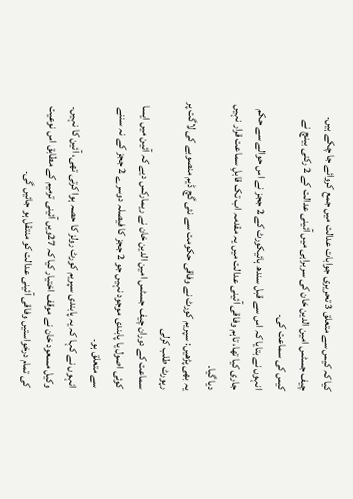کیا کہ کیس سے متعلق 3 تحریری جوابات عدالت میں جمع کروائے جا چکے ہیں۔
چیف جسٹس امین الدین خان کی سربراہی میں آئینی عدالت کے 2 رکنی بینچ نے کیس کی سماعت کی۔
انہوں نے بتایا کہ اس سے قبل سندھ ہائیکورٹ کے 2 ججز نے اس حوالے سے حکم جاری کیا تھا، تاہم وفاقی آئینی عدالت میں یہ مقدمہ اب تک قابلِ سماعت قرار نہیں دیا گیا۔
یہ بھی پڑھیں: سپریم کورٹ نے وفاقی حکومت سے نئی گچ ڈیم منصوبے کی لاگت پر رپورٹ طلب کرلی
سماعت کے دوران چیف جسٹس امین الدین خان نے ریمارکس دیے کہ آئین میں ایسا کوئی اصول یا پابندی موجود نہیں جو 2 ججز کا فیصلہ دوسرے 2 ججز کے نہ سننے سے متعلق ہو۔
انہوں نے کہا کہ یہ پابندی سپریم کورٹ رولز کا حصہ ہوا کرتی تھی، آئین کا نہیں۔
وکیل مسعود خان نے موقف اختیار کیا کہ 27ویں آئینی ترمیم کے مطابق اس نوعیت کی تمام درخواستیں وفاقی آئینی عدالت کو منتقل ہو جائیں گی۔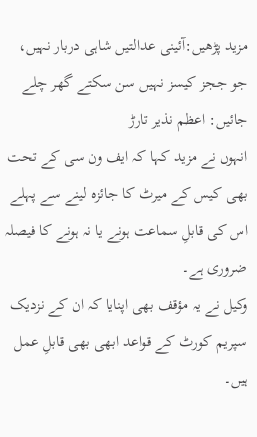مزید پڑھیں:آئینی عدالتیں شاہی دربار نہیں، جو ججز کیسز نہیں سن سکتے گھر چلے جائیں: اعظم نذیر تارڑ
انہوں نے مزید کہا کہ ایف ون سی کے تحت بھی کیس کے میرٹ کا جائزہ لینے سے پہلے اس کی قابلِ سماعت ہونے یا نہ ہونے کا فیصلہ ضروری ہے۔
وکیل نے یہ مؤقف بھی اپنایا کہ ان کے نزدیک سپریم کورٹ کے قواعد ابھی بھی قابلِ عمل ہیں۔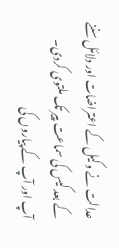عدالت نے وکیل کے اعتراضات اور دلائل سننے کے بعد کیس کی سماعت پیر تک ملتوی کردی۔
آپ اور آپ کے پیاروں کی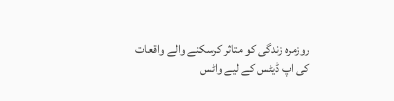روزمرہ زندگی کو متاثر کرسکنے والے واقعات کی اپ ڈیٹس کے لیے واٹس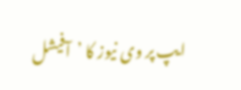ایپ پر وی نیوز کا ’آفیشل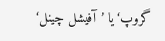گروپ‘ یا ’آفیشل چینل‘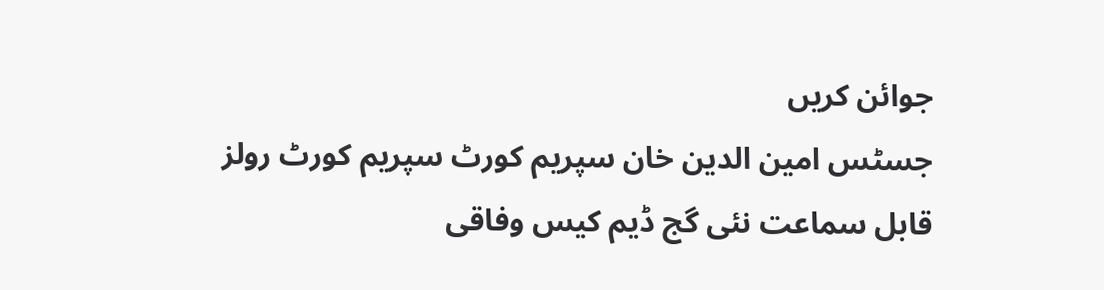جوائن کریں
جسٹس امین الدین خان سپریم کورٹ سپریم کورٹ رولز قابل سماعت نئی گج ڈیم کیس وفاقی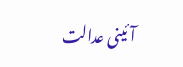آئینی عدالت